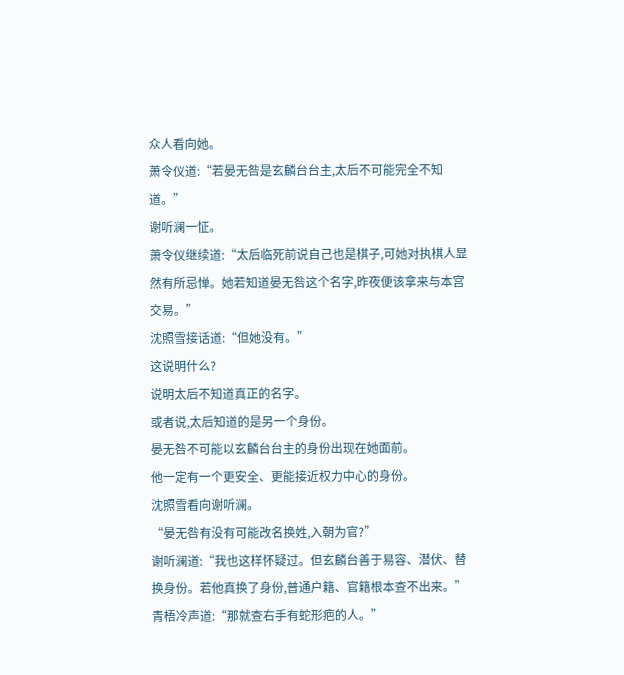众人看向她。
萧令仪道:“若晏无咎是玄麟台台主,太后不可能完全不知道。”
谢听澜一怔。
萧令仪继续道:“太后临死前说自己也是棋子,可她对执棋人显然有所忌惮。她若知道晏无咎这个名字,昨夜便该拿来与本宫交易。”
沈照雪接话道:“但她没有。”
这说明什么?
说明太后不知道真正的名字。
或者说,太后知道的是另一个身份。
晏无咎不可能以玄麟台台主的身份出现在她面前。
他一定有一个更安全、更能接近权力中心的身份。
沈照雪看向谢听澜。
“晏无咎有没有可能改名换姓,入朝为官?”
谢听澜道:“我也这样怀疑过。但玄麟台善于易容、潜伏、替换身份。若他真换了身份,普通户籍、官籍根本查不出来。”
青梧冷声道:“那就查右手有蛇形疤的人。”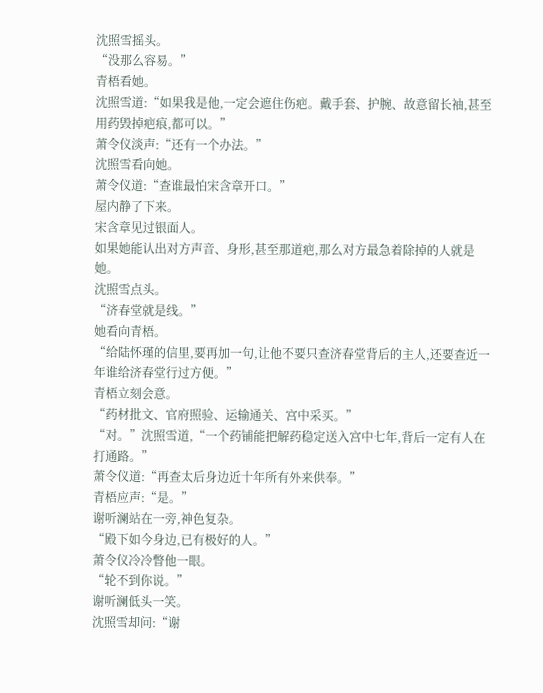沈照雪摇头。
“没那么容易。”
青梧看她。
沈照雪道:“如果我是他,一定会遮住伤疤。戴手套、护腕、故意留长袖,甚至用药毁掉疤痕,都可以。”
萧令仪淡声:“还有一个办法。”
沈照雪看向她。
萧令仪道:“查谁最怕宋含章开口。”
屋内静了下来。
宋含章见过银面人。
如果她能认出对方声音、身形,甚至那道疤,那么对方最急着除掉的人就是她。
沈照雪点头。
“济春堂就是线。”
她看向青梧。
“给陆怀瑾的信里,要再加一句,让他不要只查济春堂背后的主人,还要查近一年谁给济春堂行过方便。”
青梧立刻会意。
“药材批文、官府照验、运输通关、宫中采买。”
“对。”沈照雪道,“一个药铺能把解药稳定送入宫中七年,背后一定有人在打通路。”
萧令仪道:“再查太后身边近十年所有外来供奉。”
青梧应声:“是。”
谢听澜站在一旁,神色复杂。
“殿下如今身边,已有极好的人。”
萧令仪冷冷瞥他一眼。
“轮不到你说。”
谢听澜低头一笑。
沈照雪却问:“谢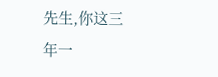先生,你这三年一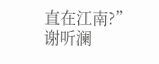直在江南?”
谢听澜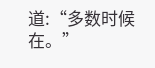道:“多数时候在。”